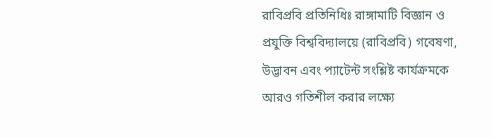রাবিপ্রবি প্রতিনিধিঃ রাঙ্গামাটি বিজ্ঞান ও প্রযুক্তি বিশ্ববিদ্যালয়ে (রাবিপ্রবি) গবেষণা, উদ্ভাবন এবং প্যাটেন্ট সংশ্লিষ্ট কার্যক্রমকে আরও গতিশীল করার লক্ষ্যে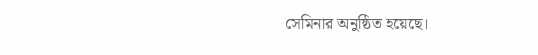সেমিনার অনুষ্ঠিত হয়েছে।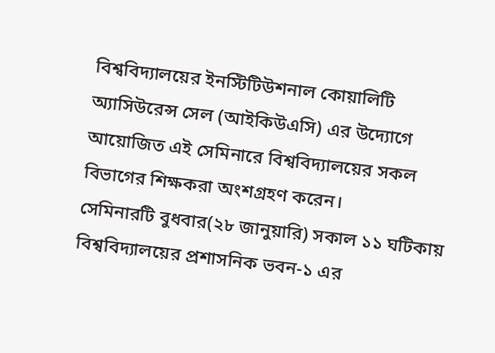বিশ্ববিদ্যালয়ের ইনস্টিটিউশনাল কোয়ালিটি অ্যাসিউরেন্স সেল (আইকিউএসি) এর উদ্যোগে আয়োজিত এই সেমিনারে বিশ্ববিদ্যালয়ের সকল বিভাগের শিক্ষকরা অংশগ্রহণ করেন।
সেমিনারটি বুধবার(২৮ জানুয়ারি) সকাল ১১ ঘটিকায় বিশ্ববিদ্যালয়ের প্রশাসনিক ভবন-১ এর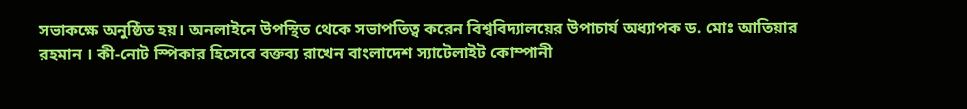সভাকক্ষে অনুষ্ঠিত হয়। অনলাইনে উপস্থিত থেকে সভাপতিত্ব করেন বিশ্ববিদ্যালয়ের উপাচার্য অধ্যাপক ড. মোঃ আতিয়ার রহমান । কী-নোট স্পিকার হিসেবে বক্তব্য রাখেন বাংলাদেশ স্যাটেলাইট কোম্পানী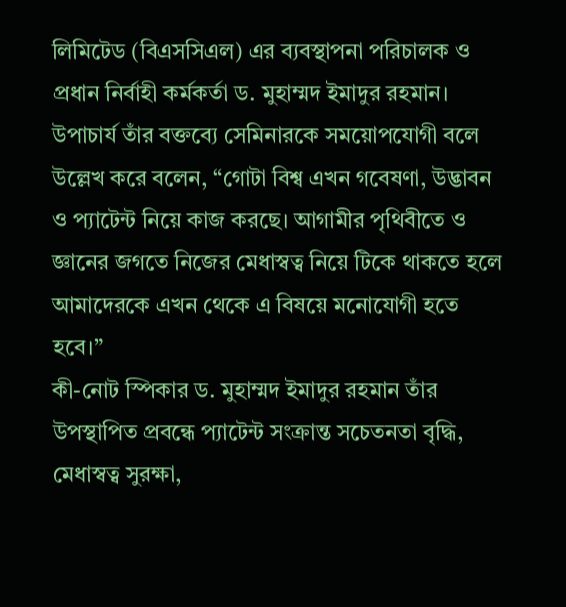লিমিটেড (বিএসসিএল) এর ব্যবস্থাপনা পরিচালক ও প্রধান নির্বাহী কর্মকর্তা ড. মুহাম্মদ ইমাদুর রহমান।
উপাচার্য তাঁর বক্তব্যে সেমিনারকে সময়োপযোগী বলে উল্লেখ করে বলেন, “গোটা বিশ্ব এখন গবেষণা, উদ্ভাবন ও প্যাটেন্ট নিয়ে কাজ করছে। আগামীর পৃথিবীতে ও জ্ঞানের জগতে নিজের মেধাস্বত্ব নিয়ে টিকে থাকতে হলে আমাদেরকে এখন থেকে এ বিষয়ে মনোযোগী হতে হবে।”
কী-নোট স্পিকার ড. মুহাম্মদ ইমাদুর রহমান তাঁর উপস্থাপিত প্রবন্ধে প্যাটেন্ট সংক্রান্ত সচেতনতা বৃদ্ধি, মেধাস্বত্ব সুরক্ষা,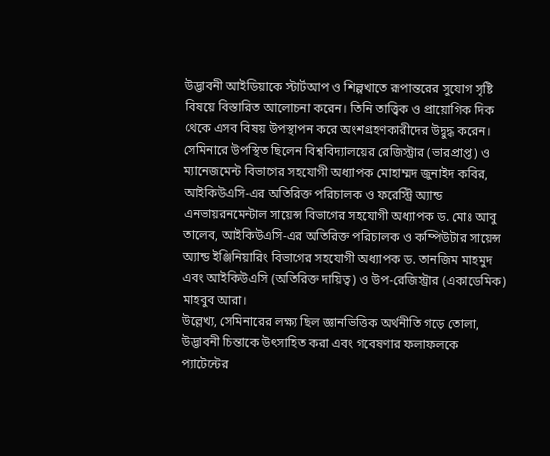উদ্ভাবনী আইডিয়াকে স্টার্টআপ ও শিল্পখাতে রূপান্তরের সুযোগ সৃষ্টি বিষয়ে বিস্তারিত আলোচনা করেন। তিনি তাত্ত্বিক ও প্রায়োগিক দিক থেকে এসব বিষয় উপস্থাপন করে অংশগ্রহণকারীদের উদ্বুদ্ধ করেন।
সেমিনারে উপস্থিত ছিলেন বিশ্ববিদ্যালয়ের রেজিস্ট্রার (ভারপ্রাপ্ত) ও ম্যানেজমেন্ট বিভাগের সহযোগী অধ্যাপক মোহাম্মদ জুনাইদ কবির, আইকিউএসি-এর অতিরিক্ত পরিচালক ও ফরেস্ট্রি অ্যান্ড এনভায়রনমেন্টাল সায়েন্স বিভাগের সহযোগী অধ্যাপক ড. মোঃ আবু তালেব, আইকিউএসি-এর অতিরিক্ত পরিচালক ও কম্পিউটার সায়েন্স অ্যান্ড ইঞ্জিনিয়ারিং বিভাগের সহযোগী অধ্যাপক ড. তানজিম মাহমুদ এবং আইকিউএসি (অতিরিক্ত দায়িত্ব) ও উপ-রেজিস্ট্রার (একাডেমিক) মাহবুব আরা।
উল্লেখ্য, সেমিনারের লক্ষ্য ছিল জ্ঞানভিত্তিক অর্থনীতি গড়ে তোলা, উদ্ভাবনী চিন্তাকে উৎসাহিত করা এবং গবেষণার ফলাফলকে প্যাটেন্টের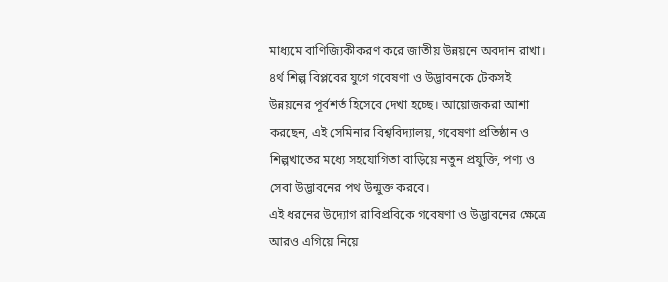মাধ্যমে বাণিজ্যিকীকরণ করে জাতীয় উন্নয়নে অবদান রাখা। ৪র্থ শিল্প বিপ্লবের যুগে গবেষণা ও উদ্ভাবনকে টেকসই উন্নয়নের পূর্বশর্ত হিসেবে দেখা হচ্ছে। আয়োজকরা আশা করছেন, এই সেমিনার বিশ্ববিদ্যালয়, গবেষণা প্রতিষ্ঠান ও শিল্পখাতের মধ্যে সহযোগিতা বাড়িয়ে নতুন প্রযুক্তি, পণ্য ও সেবা উদ্ভাবনের পথ উন্মুক্ত করবে।
এই ধরনের উদ্যোগ রাবিপ্রবিকে গবেষণা ও উদ্ভাবনের ক্ষেত্রে আরও এগিয়ে নিয়ে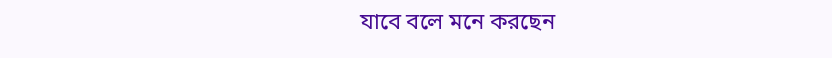যাবে বলে মনে করছেন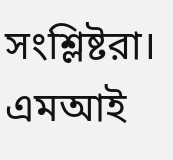সংশ্লিষ্টরা।
এমআই